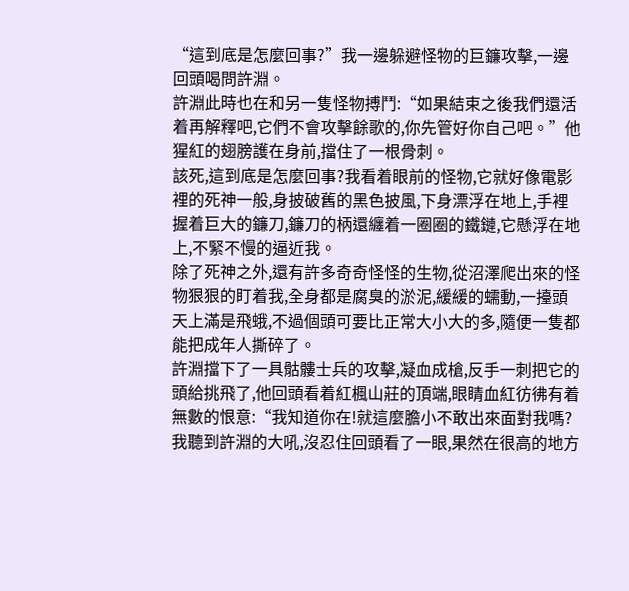“這到底是怎麼回事?”我一邊躲避怪物的巨鐮攻擊,一邊回頭喝問許淵。
許淵此時也在和另一隻怪物搏鬥:“如果結束之後我們還活着再解釋吧,它們不會攻擊餘歌的,你先管好你自己吧。”他猩紅的翅膀護在身前,擋住了一根骨刺。
該死,這到底是怎麼回事?我看着眼前的怪物,它就好像電影裡的死神一般,身披破舊的黑色披風,下身漂浮在地上,手裡握着巨大的鐮刀,鐮刀的柄還纏着一圈圈的鐵鏈,它懸浮在地上,不緊不慢的逼近我。
除了死神之外,還有許多奇奇怪怪的生物,從沼澤爬出來的怪物狠狠的盯着我,全身都是腐臭的淤泥,緩緩的蠕動,一擡頭天上滿是飛蛾,不過個頭可要比正常大小大的多,隨便一隻都能把成年人撕碎了。
許淵擋下了一具骷髏士兵的攻擊,凝血成槍,反手一刺把它的頭給挑飛了,他回頭看着紅楓山莊的頂端,眼睛血紅彷彿有着無數的恨意:“我知道你在!就這麼膽小不敢出來面對我嗎?
我聽到許淵的大吼,沒忍住回頭看了一眼,果然在很高的地方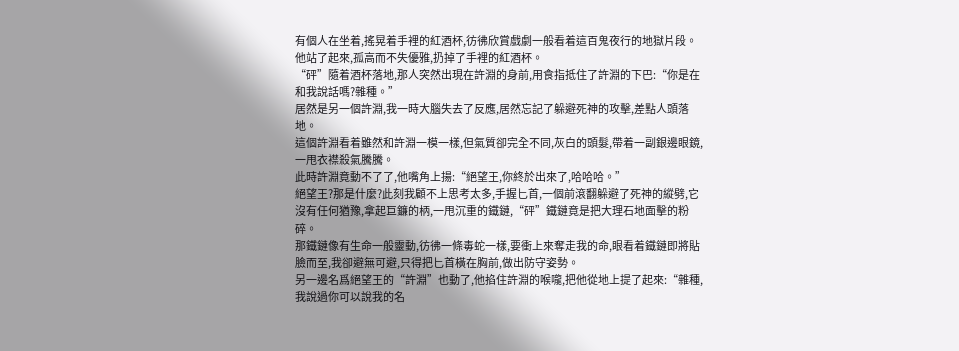有個人在坐着,搖晃着手裡的紅酒杯,彷彿欣賞戲劇一般看着這百鬼夜行的地獄片段。
他站了起來,孤高而不失優雅,扔掉了手裡的紅酒杯。
“砰”隨着酒杯落地,那人突然出現在許淵的身前,用食指抵住了許淵的下巴:“你是在和我說話嗎?雜種。”
居然是另一個許淵,我一時大腦失去了反應,居然忘記了躲避死神的攻擊,差點人頭落地。
這個許淵看着雖然和許淵一模一樣,但氣質卻完全不同,灰白的頭髮,帶着一副銀邊眼鏡,一甩衣襟殺氣騰騰。
此時許淵竟動不了了,他嘴角上揚:“絕望王,你終於出來了,哈哈哈。”
絕望王?那是什麼?此刻我顧不上思考太多,手握匕首,一個前滾翻躲避了死神的縱劈,它沒有任何猶豫,拿起巨鐮的柄,一甩沉重的鐵鏈,“砰”鐵鏈竟是把大理石地面擊的粉碎。
那鐵鏈像有生命一般靈動,彷彿一條毒蛇一樣,要衝上來奪走我的命,眼看着鐵鏈即將貼臉而至,我卻避無可避,只得把匕首橫在胸前,做出防守姿勢。
另一邊名爲絕望王的“許淵”也動了,他掐住許淵的喉嚨,把他從地上提了起來:“雜種,我說過你可以說我的名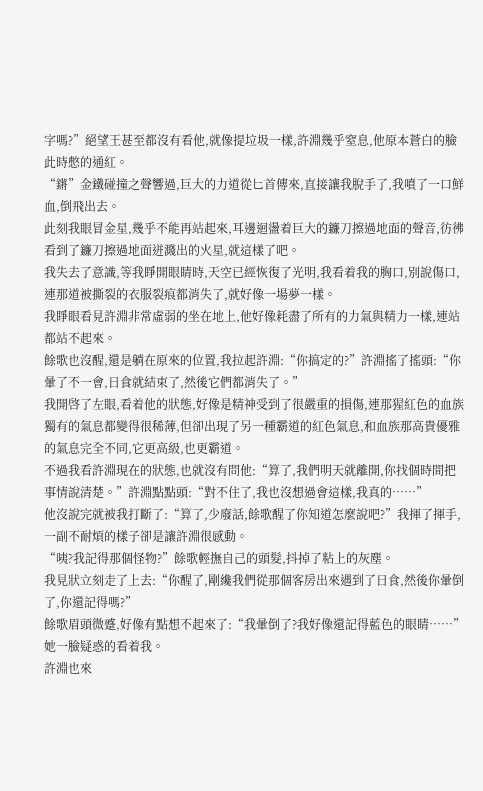字嗎?”絕望王甚至都沒有看他,就像提垃圾一樣,許淵幾乎窒息,他原本蒼白的臉此時憋的通紅。
“鏘”金鐵碰撞之聲響過,巨大的力道從匕首傳來,直接讓我脫手了,我噴了一口鮮血,倒飛出去。
此刻我眼冒金星,幾乎不能再站起來,耳邊迴盪着巨大的鐮刀擦過地面的聲音,彷彿看到了鐮刀擦過地面迸濺出的火星,就這樣了吧。
我失去了意識,等我睜開眼睛時,天空已經恢復了光明,我看着我的胸口,別說傷口,連那道被撕裂的衣服裂痕都消失了,就好像一場夢一樣。
我睜眼看見許淵非常虛弱的坐在地上,他好像耗盡了所有的力氣與精力一樣,連站都站不起來。
餘歌也沒醒,還是躺在原來的位置,我拉起許淵:“你搞定的?”許淵搖了搖頭:“你暈了不一會,日食就結束了,然後它們都消失了。”
我開啓了左眼,看着他的狀態,好像是精神受到了很嚴重的損傷,連那猩紅色的血族獨有的氣息都變得很稀薄,但卻出現了另一種霸道的紅色氣息,和血族那高貴優雅的氣息完全不同,它更高級,也更霸道。
不過我看許淵現在的狀態,也就沒有問他:“算了,我們明天就離開,你找個時間把事情說清楚。”許淵點點頭:“對不住了,我也沒想過會這樣,我真的……”
他沒說完就被我打斷了:“算了,少廢話,餘歌醒了你知道怎麼說吧?”我揮了揮手,一副不耐煩的樣子卻是讓許淵很感動。
“咦?我記得那個怪物?”餘歌輕撫自己的頭髮,抖掉了粘上的灰塵。
我見狀立刻走了上去:“你醒了,剛纔我們從那個客房出來遇到了日食,然後你暈倒了,你還記得嗎?”
餘歌眉頭微蹙,好像有點想不起來了:“我暈倒了?我好像還記得藍色的眼睛……”她一臉疑惑的看着我。
許淵也來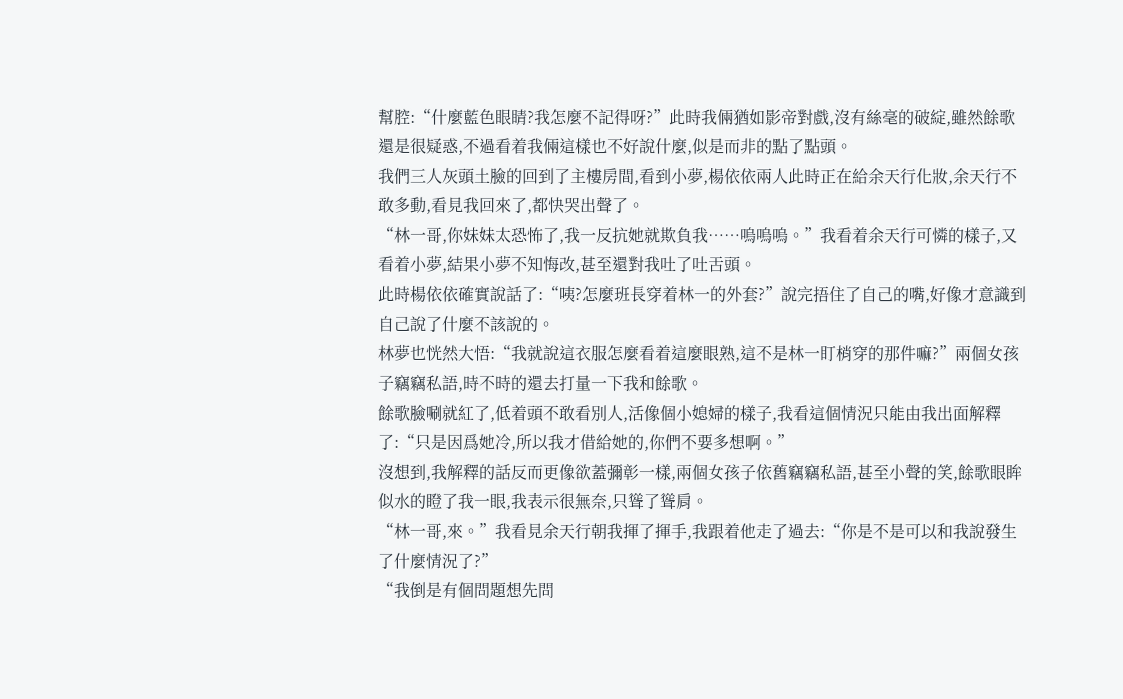幫腔:“什麼藍色眼睛?我怎麼不記得呀?”此時我倆猶如影帝對戲,沒有絲毫的破綻,雖然餘歌還是很疑惑,不過看着我倆這樣也不好說什麼,似是而非的點了點頭。
我們三人灰頭土臉的回到了主樓房間,看到小夢,楊依依兩人此時正在給余天行化妝,余天行不敢多動,看見我回來了,都快哭出聲了。
“林一哥,你妹妹太恐怖了,我一反抗她就欺負我……嗚嗚嗚。”我看着余天行可憐的樣子,又看着小夢,結果小夢不知悔改,甚至還對我吐了吐舌頭。
此時楊依依確實說話了:“咦?怎麼班長穿着林一的外套?”說完捂住了自己的嘴,好像才意識到自己說了什麼不該說的。
林夢也恍然大悟:“我就說這衣服怎麼看着這麼眼熟,這不是林一盯梢穿的那件嘛?”兩個女孩子竊竊私語,時不時的還去打量一下我和餘歌。
餘歌臉唰就紅了,低着頭不敢看別人,活像個小媳婦的樣子,我看這個情況只能由我出面解釋了:“只是因爲她冷,所以我才借給她的,你們不要多想啊。”
沒想到,我解釋的話反而更像欲蓋彌彰一樣,兩個女孩子依舊竊竊私語,甚至小聲的笑,餘歌眼眸似水的瞪了我一眼,我表示很無奈,只聳了聳肩。
“林一哥,來。”我看見余天行朝我揮了揮手,我跟着他走了過去:“你是不是可以和我說發生了什麼情況了?”
“我倒是有個問題想先問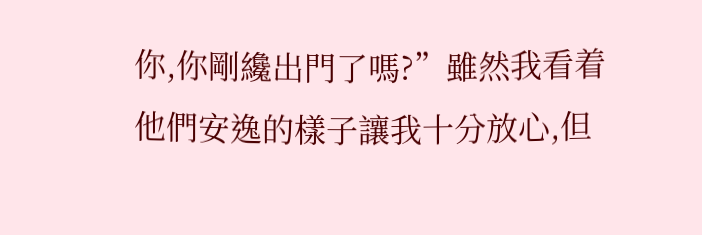你,你剛纔出門了嗎?”雖然我看着他們安逸的樣子讓我十分放心,但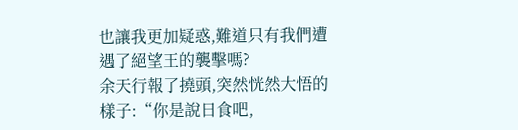也讓我更加疑惑,難道只有我們遭遇了絕望王的襲擊嗎?
余天行報了撓頭,突然恍然大悟的樣子:“你是說日食吧,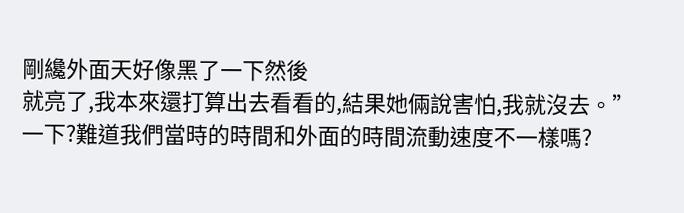剛纔外面天好像黑了一下然後
就亮了,我本來還打算出去看看的,結果她倆說害怕,我就沒去。”
一下?難道我們當時的時間和外面的時間流動速度不一樣嗎?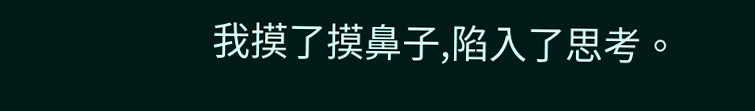我摸了摸鼻子,陷入了思考。